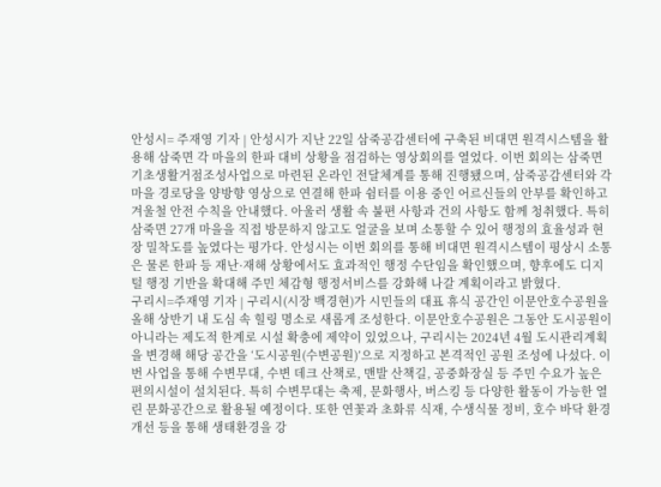안성시= 주재영 기자 | 안성시가 지난 22일 삼죽공감센터에 구축된 비대면 원격시스템을 활용해 삼죽면 각 마을의 한파 대비 상황을 점검하는 영상회의를 열었다. 이번 회의는 삼죽면 기초생활거점조성사업으로 마련된 온라인 전달체계를 통해 진행됐으며, 삼죽공감센터와 각 마을 경로당을 양방향 영상으로 연결해 한파 쉼터를 이용 중인 어르신들의 안부를 확인하고 겨울철 안전 수칙을 안내했다. 아울러 생활 속 불편 사항과 건의 사항도 함께 청취했다. 특히 삼죽면 27개 마을을 직접 방문하지 않고도 얼굴을 보며 소통할 수 있어 행정의 효율성과 현장 밀착도를 높였다는 평가다. 안성시는 이번 회의를 통해 비대면 원격시스템이 평상시 소통은 물론 한파 등 재난·재해 상황에서도 효과적인 행정 수단임을 확인했으며, 향후에도 디지털 행정 기반을 확대해 주민 체감형 행정서비스를 강화해 나갈 계획이라고 밝혔다.
구리시=주재영 기자 | 구리시(시장 백경현)가 시민들의 대표 휴식 공간인 이문안호수공원을 올해 상반기 내 도심 속 힐링 명소로 새롭게 조성한다. 이문안호수공원은 그동안 도시공원이 아니라는 제도적 한계로 시설 확충에 제약이 있었으나, 구리시는 2024년 4월 도시관리계획을 변경해 해당 공간을 ‘도시공원(수변공원)’으로 지정하고 본격적인 공원 조성에 나섰다. 이번 사업을 통해 수변무대, 수변 데크 산책로, 맨발 산책길, 공중화장실 등 주민 수요가 높은 편의시설이 설치된다. 특히 수변무대는 축제, 문화행사, 버스킹 등 다양한 활동이 가능한 열린 문화공간으로 활용될 예정이다. 또한 연꽃과 초화류 식재, 수생식물 정비, 호수 바닥 환경 개선 등을 통해 생태환경을 강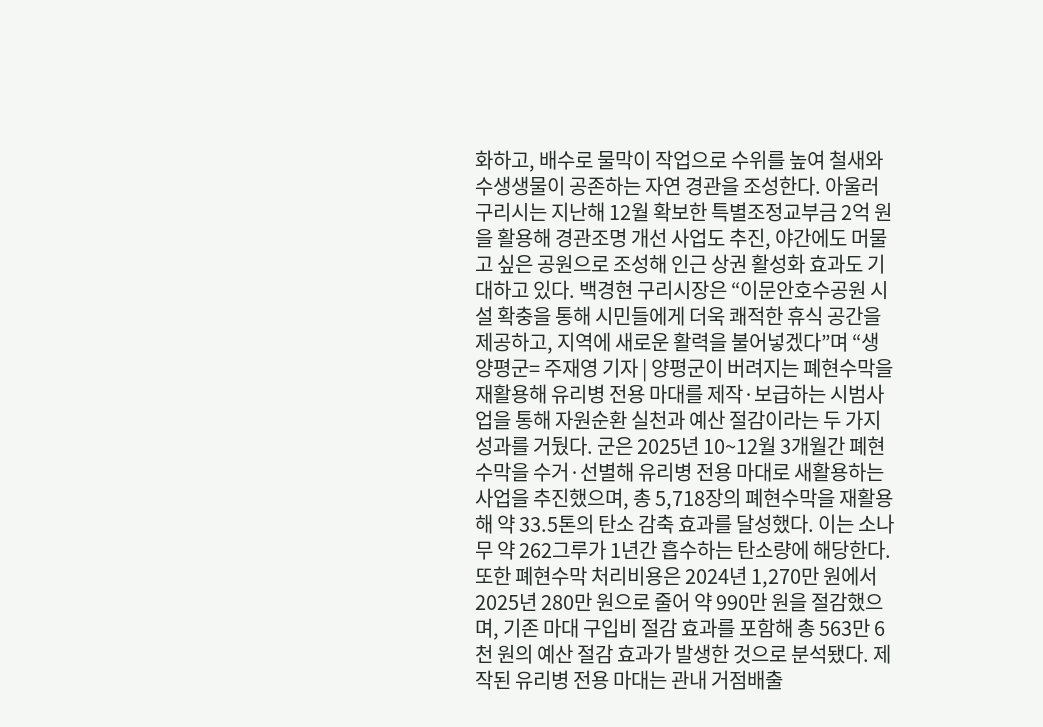화하고, 배수로 물막이 작업으로 수위를 높여 철새와 수생생물이 공존하는 자연 경관을 조성한다. 아울러 구리시는 지난해 12월 확보한 특별조정교부금 2억 원을 활용해 경관조명 개선 사업도 추진, 야간에도 머물고 싶은 공원으로 조성해 인근 상권 활성화 효과도 기대하고 있다. 백경현 구리시장은 “이문안호수공원 시설 확충을 통해 시민들에게 더욱 쾌적한 휴식 공간을 제공하고, 지역에 새로운 활력을 불어넣겠다”며 “생
양평군= 주재영 기자 | 양평군이 버려지는 폐현수막을 재활용해 유리병 전용 마대를 제작·보급하는 시범사업을 통해 자원순환 실천과 예산 절감이라는 두 가지 성과를 거뒀다. 군은 2025년 10~12월 3개월간 폐현수막을 수거·선별해 유리병 전용 마대로 새활용하는 사업을 추진했으며, 총 5,718장의 폐현수막을 재활용해 약 33.5톤의 탄소 감축 효과를 달성했다. 이는 소나무 약 262그루가 1년간 흡수하는 탄소량에 해당한다. 또한 폐현수막 처리비용은 2024년 1,270만 원에서 2025년 280만 원으로 줄어 약 990만 원을 절감했으며, 기존 마대 구입비 절감 효과를 포함해 총 563만 6천 원의 예산 절감 효과가 발생한 것으로 분석됐다. 제작된 유리병 전용 마대는 관내 거점배출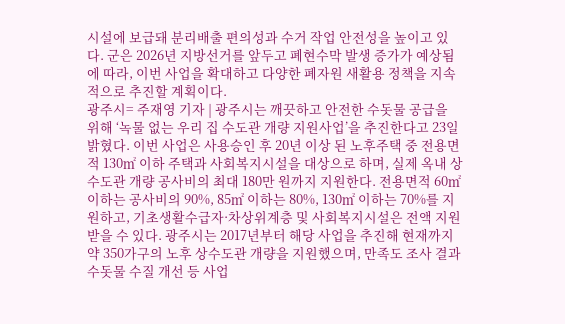시설에 보급돼 분리배출 편의성과 수거 작업 안전성을 높이고 있다. 군은 2026년 지방선거를 앞두고 폐현수막 발생 증가가 예상됨에 따라, 이번 사업을 확대하고 다양한 폐자원 새활용 정책을 지속적으로 추진할 계획이다.
광주시= 주재영 기자 | 광주시는 깨끗하고 안전한 수돗물 공급을 위해 ‘녹물 없는 우리 집 수도관 개량 지원사업’을 추진한다고 23일 밝혔다. 이번 사업은 사용승인 후 20년 이상 된 노후주택 중 전용면적 130㎡ 이하 주택과 사회복지시설을 대상으로 하며, 실제 옥내 상수도관 개량 공사비의 최대 180만 원까지 지원한다. 전용면적 60㎡ 이하는 공사비의 90%, 85㎡ 이하는 80%, 130㎡ 이하는 70%를 지원하고, 기초생활수급자·차상위계층 및 사회복지시설은 전액 지원받을 수 있다. 광주시는 2017년부터 해당 사업을 추진해 현재까지 약 350가구의 노후 상수도관 개량을 지원했으며, 만족도 조사 결과 수돗물 수질 개선 등 사업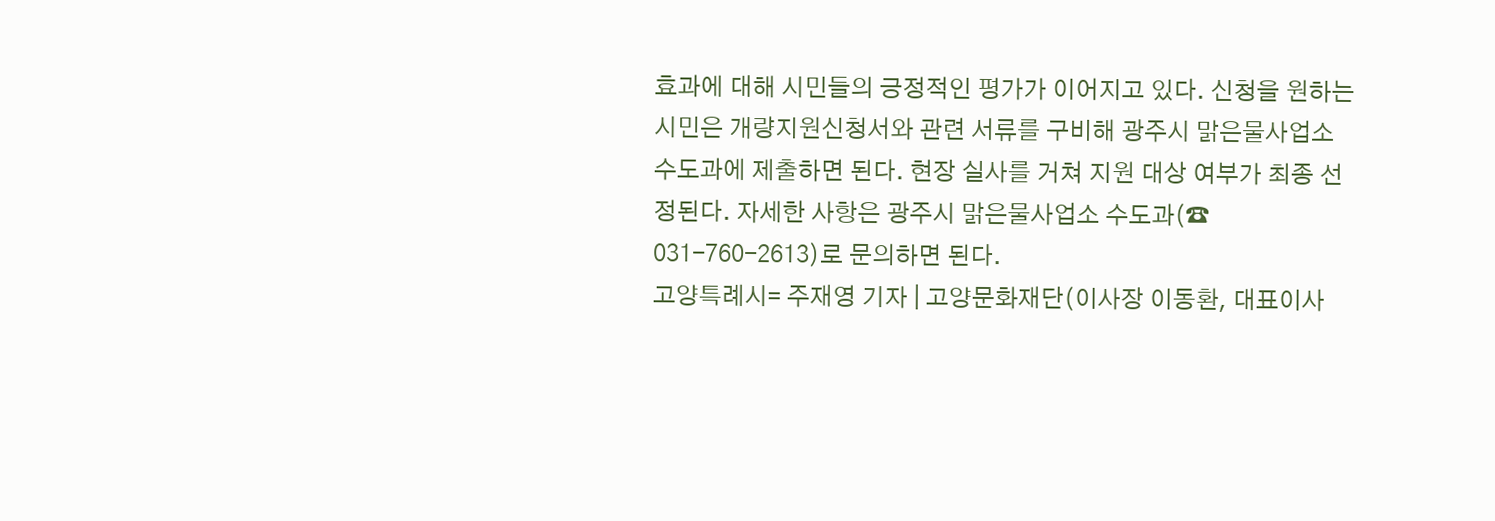효과에 대해 시민들의 긍정적인 평가가 이어지고 있다. 신청을 원하는 시민은 개량지원신청서와 관련 서류를 구비해 광주시 맑은물사업소 수도과에 제출하면 된다. 현장 실사를 거쳐 지원 대상 여부가 최종 선정된다. 자세한 사항은 광주시 맑은물사업소 수도과(☎ 031-760-2613)로 문의하면 된다.
고양특례시= 주재영 기자 | 고양문화재단(이사장 이동환, 대표이사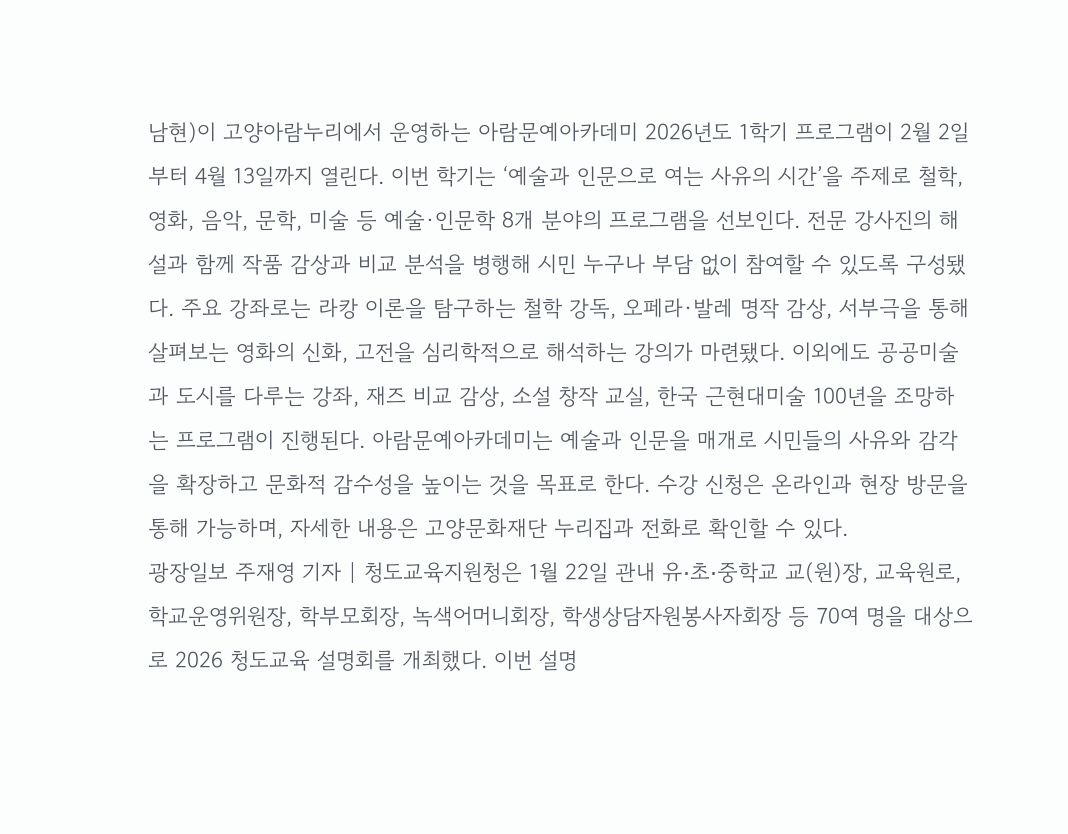남현)이 고양아람누리에서 운영하는 아람문예아카데미 2026년도 1학기 프로그램이 2월 2일부터 4월 13일까지 열린다. 이번 학기는 ‘예술과 인문으로 여는 사유의 시간’을 주제로 철학, 영화, 음악, 문학, 미술 등 예술·인문학 8개 분야의 프로그램을 선보인다. 전문 강사진의 해설과 함께 작품 감상과 비교 분석을 병행해 시민 누구나 부담 없이 참여할 수 있도록 구성됐다. 주요 강좌로는 라캉 이론을 탐구하는 철학 강독, 오페라·발레 명작 감상, 서부극을 통해 살펴보는 영화의 신화, 고전을 심리학적으로 해석하는 강의가 마련됐다. 이외에도 공공미술과 도시를 다루는 강좌, 재즈 비교 감상, 소설 창작 교실, 한국 근현대미술 100년을 조망하는 프로그램이 진행된다. 아람문예아카데미는 예술과 인문을 매개로 시민들의 사유와 감각을 확장하고 문화적 감수성을 높이는 것을 목표로 한다. 수강 신청은 온라인과 현장 방문을 통해 가능하며, 자세한 내용은 고양문화재단 누리집과 전화로 확인할 수 있다.
광장일보 주재영 기자 | 청도교육지원청은 1월 22일 관내 유⋅초⋅중학교 교(원)장, 교육원로, 학교운영위원장, 학부모회장, 녹색어머니회장, 학생상담자원봉사자회장 등 70여 명을 대상으로 2026 청도교육 설명회를 개최했다. 이번 설명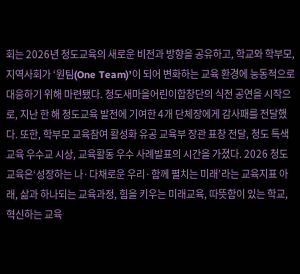회는 2026년 청도교육의 새로운 비전과 방향을 공유하고, 학교와 학부모, 지역사회가 ‘원팀(One Team)’이 되어 변화하는 교육 환경에 능동적으로 대응하기 위해 마련됐다. 청도새마을어린이합창단의 식전 공연을 시작으로, 지난 한 해 청도교육 발전에 기여한 4개 단체장에게 감사패를 전달했다. 또한, 학부모 교육참여 활성화 유공 교육부 장관 표창 전달, 청도 특색교육 우수교 시상, 교육활동 우수 사례발표의 시간을 가졌다. 2026 청도교육은‘성장하는 나·다채로운 우리·함께 펼치는 미래’라는 교육지표 아래, 삶과 하나되는 교육과정, 힘을 키우는 미래교육, 따뜻함이 있는 학교, 혁신하는 교육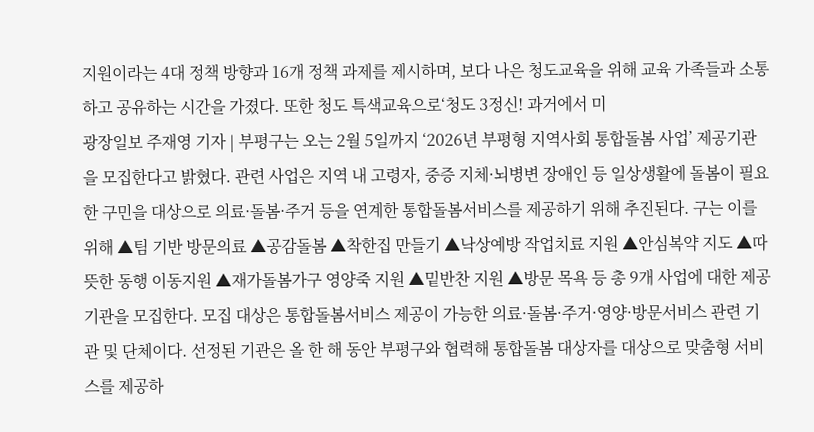지원이라는 4대 정책 방향과 16개 정책 과제를 제시하며, 보다 나은 청도교육을 위해 교육 가족들과 소통하고 공유하는 시간을 가졌다. 또한 청도 특색교육으로‘청도 3정신! 과거에서 미
광장일보 주재영 기자 | 부평구는 오는 2월 5일까지 ‘2026년 부평형 지역사회 통합돌봄 사업’ 제공기관을 모집한다고 밝혔다. 관련 사업은 지역 내 고령자, 중증 지체·뇌병변 장애인 등 일상생활에 돌봄이 필요한 구민을 대상으로 의료·돌봄·주거 등을 연계한 통합돌봄서비스를 제공하기 위해 추진된다. 구는 이를 위해 ▲팀 기반 방문의료 ▲공감돌봄 ▲착한집 만들기 ▲낙상예방 작업치료 지원 ▲안심복약 지도 ▲따뜻한 동행 이동지원 ▲재가돌봄가구 영양죽 지원 ▲밑반찬 지원 ▲방문 목욕 등 총 9개 사업에 대한 제공기관을 모집한다. 모집 대상은 통합돌봄서비스 제공이 가능한 의료·돌봄·주거·영양·방문서비스 관련 기관 및 단체이다. 선정된 기관은 올 한 해 동안 부평구와 협력해 통합돌봄 대상자를 대상으로 맞춤형 서비스를 제공하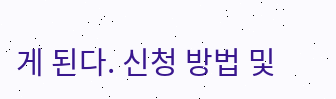게 된다. 신청 방법 및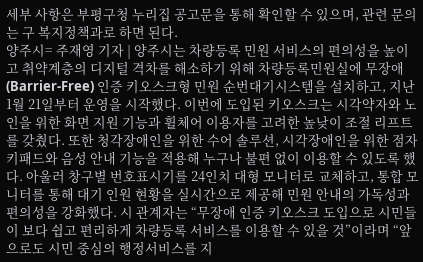세부 사항은 부평구청 누리집 공고문을 통해 확인할 수 있으며, 관련 문의는 구 복지정책과로 하면 된다.
양주시= 주재영 기자 | 양주시는 차량등록 민원 서비스의 편의성을 높이고 취약계층의 디지털 격차를 해소하기 위해 차량등록민원실에 무장애(Barrier-Free) 인증 키오스크형 민원 순번대기시스템을 설치하고, 지난 1월 21일부터 운영을 시작했다. 이번에 도입된 키오스크는 시각약자와 노인을 위한 화면 지원 기능과 휠체어 이용자를 고려한 높낮이 조절 리프트를 갖췄다. 또한 청각장애인을 위한 수어 솔루션, 시각장애인을 위한 점자 키패드와 음성 안내 기능을 적용해 누구나 불편 없이 이용할 수 있도록 했다. 아울러 창구별 번호표시기를 24인치 대형 모니터로 교체하고, 통합 모니터를 통해 대기 인원 현황을 실시간으로 제공해 민원 안내의 가독성과 편의성을 강화했다. 시 관계자는 “무장애 인증 키오스크 도입으로 시민들이 보다 쉽고 편리하게 차량등록 서비스를 이용할 수 있을 것”이라며 “앞으로도 시민 중심의 행정서비스를 지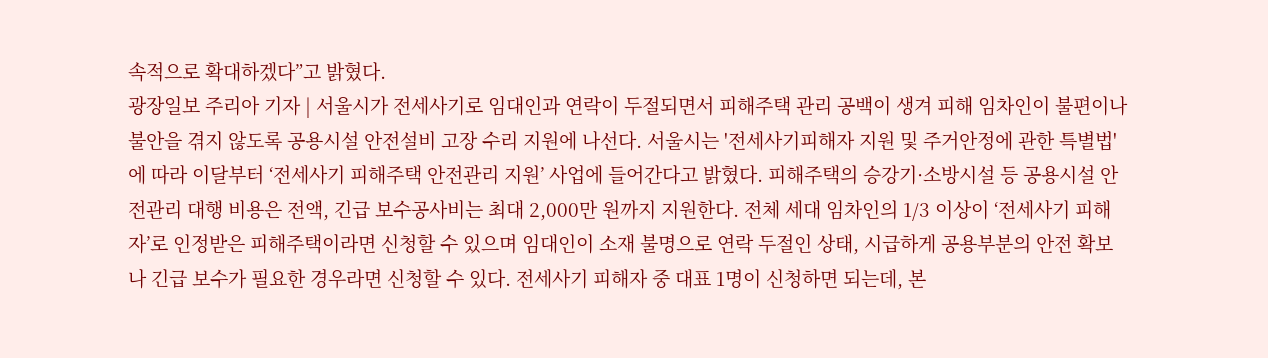속적으로 확대하겠다”고 밝혔다.
광장일보 주리아 기자 | 서울시가 전세사기로 임대인과 연락이 두절되면서 피해주택 관리 공백이 생겨 피해 임차인이 불편이나 불안을 겪지 않도록 공용시설 안전설비 고장 수리 지원에 나선다. 서울시는 '전세사기피해자 지원 및 주거안정에 관한 특별법'에 따라 이달부터 ‘전세사기 피해주택 안전관리 지원’ 사업에 들어간다고 밝혔다. 피해주택의 승강기·소방시설 등 공용시설 안전관리 대행 비용은 전액, 긴급 보수공사비는 최대 2,000만 원까지 지원한다. 전체 세대 임차인의 1/3 이상이 ‘전세사기 피해자’로 인정받은 피해주택이라면 신청할 수 있으며 임대인이 소재 불명으로 연락 두절인 상태, 시급하게 공용부분의 안전 확보나 긴급 보수가 필요한 경우라면 신청할 수 있다. 전세사기 피해자 중 대표 1명이 신청하면 되는데, 본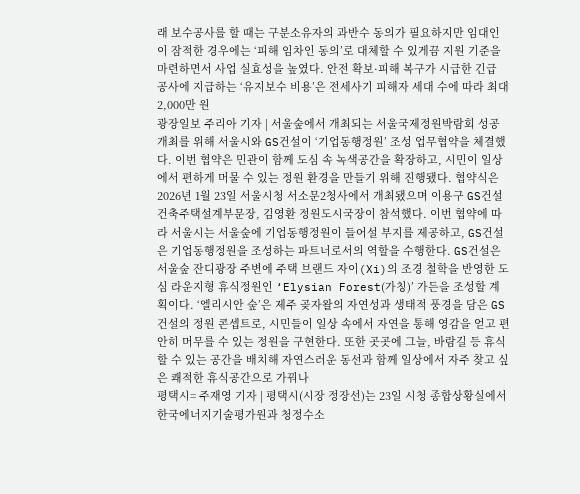래 보수공사를 할 때는 구분소유자의 과반수 동의가 필요하지만 임대인이 잠적한 경우에는 ‘피해 임차인 동의’로 대체할 수 있게끔 지원 기준을 마련하면서 사업 실효성을 높였다. 안전 확보·피해 복구가 시급한 긴급 공사에 지급하는 ‘유지보수 비용’은 전세사기 피해자 세대 수에 따라 최대 2,000만 원
광장일보 주리아 기자 | 서울숲에서 개최되는 서울국제정원박람회 성공 개최를 위해 서울시와 GS건설이 ‘기업동행정원’ 조성 업무협약을 체결했다. 이번 협약은 민관이 함께 도심 속 녹색공간을 확장하고, 시민이 일상에서 편하게 머물 수 있는 정원 환경을 만들기 위해 진행됐다. 협약식은 2026년 1월 23일 서울시청 서소문2청사에서 개최됐으며 이용구 GS건설 건축주택설계부문장, 김영환 정원도시국장이 참석했다. 이번 협약에 따라 서울시는 서울숲에 기업동행정원이 들어설 부지를 제공하고, GS건설은 기업동행정원을 조성하는 파트너로서의 역할을 수행한다. GS건설은 서울숲 잔디광장 주변에 주택 브랜드 자이(Xi)의 조경 철학을 반영한 도심 라운지형 휴식정원인 ‘Elysian Forest(가칭)’ 가든을 조성할 계획이다. ‘엘리시안 숲’은 제주 곶자왈의 자연성과 생태적 풍경을 담은 GS건설의 정원 콘셉트로, 시민들이 일상 속에서 자연을 통해 영감을 얻고 편안히 머무를 수 있는 정원을 구현한다. 또한 곳곳에 그늘, 바람길 등 휴식할 수 있는 공간을 배치해 자연스러운 동선과 함께 일상에서 자주 찾고 싶은 쾌적한 휴식공간으로 가꿔나
평택시= 주재영 기자 | 평택시(시장 정장선)는 23일 시청 종합상황실에서 한국에너지기술평가원과 청정수소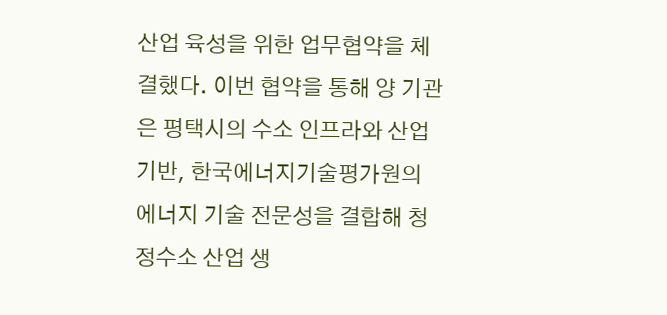산업 육성을 위한 업무협약을 체결했다. 이번 협약을 통해 양 기관은 평택시의 수소 인프라와 산업 기반, 한국에너지기술평가원의 에너지 기술 전문성을 결합해 청정수소 산업 생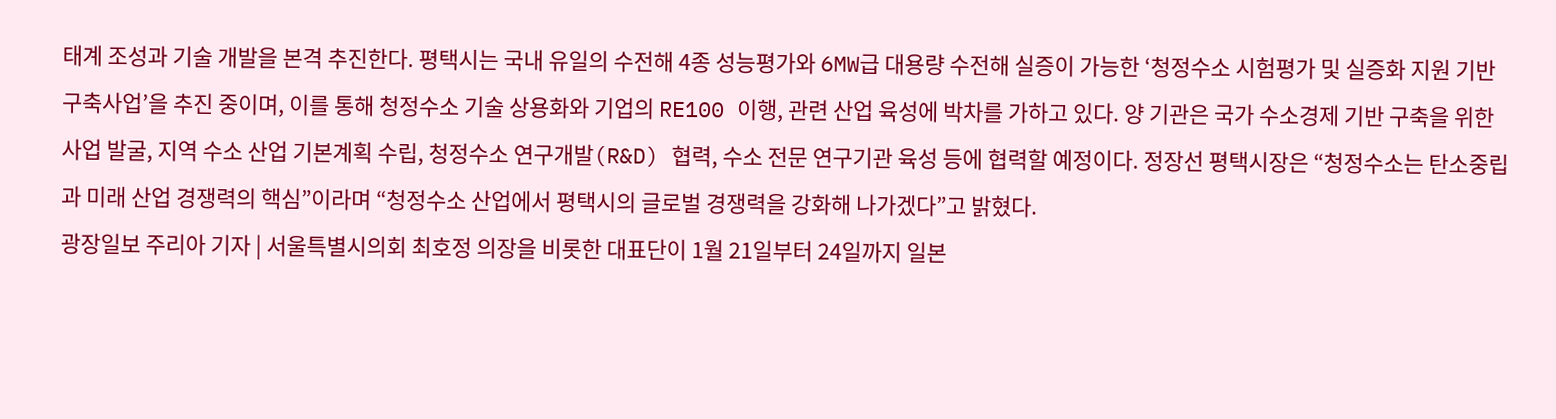태계 조성과 기술 개발을 본격 추진한다. 평택시는 국내 유일의 수전해 4종 성능평가와 6MW급 대용량 수전해 실증이 가능한 ‘청정수소 시험평가 및 실증화 지원 기반 구축사업’을 추진 중이며, 이를 통해 청정수소 기술 상용화와 기업의 RE100 이행, 관련 산업 육성에 박차를 가하고 있다. 양 기관은 국가 수소경제 기반 구축을 위한 사업 발굴, 지역 수소 산업 기본계획 수립, 청정수소 연구개발(R&D) 협력, 수소 전문 연구기관 육성 등에 협력할 예정이다. 정장선 평택시장은 “청정수소는 탄소중립과 미래 산업 경쟁력의 핵심”이라며 “청정수소 산업에서 평택시의 글로벌 경쟁력을 강화해 나가겠다”고 밝혔다.
광장일보 주리아 기자 | 서울특별시의회 최호정 의장을 비롯한 대표단이 1월 21일부터 24일까지 일본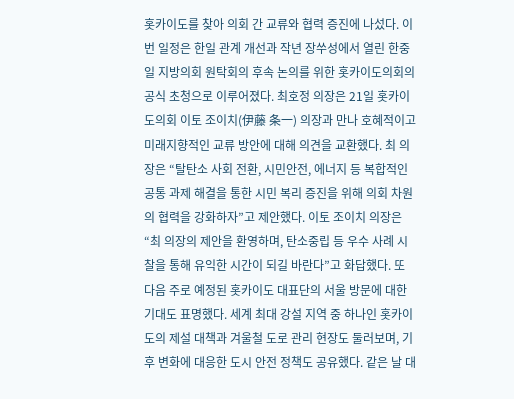홋카이도를 찾아 의회 간 교류와 협력 증진에 나섰다. 이번 일정은 한일 관계 개선과 작년 장쑤성에서 열린 한중일 지방의회 원탁회의 후속 논의를 위한 홋카이도의회의 공식 초청으로 이루어졌다. 최호정 의장은 21일 홋카이도의회 이토 조이치(伊藤 条一) 의장과 만나 호혜적이고 미래지향적인 교류 방안에 대해 의견을 교환했다. 최 의장은 “탈탄소 사회 전환, 시민안전, 에너지 등 복합적인 공통 과제 해결을 통한 시민 복리 증진을 위해 의회 차원의 협력을 강화하자”고 제안했다. 이토 조이치 의장은 “최 의장의 제안을 환영하며, 탄소중립 등 우수 사례 시찰을 통해 유익한 시간이 되길 바란다”고 화답했다. 또 다음 주로 예정된 홋카이도 대표단의 서울 방문에 대한 기대도 표명했다. 세계 최대 강설 지역 중 하나인 홋카이도의 제설 대책과 겨울철 도로 관리 현장도 둘러보며, 기후 변화에 대응한 도시 안전 정책도 공유했다. 같은 날 대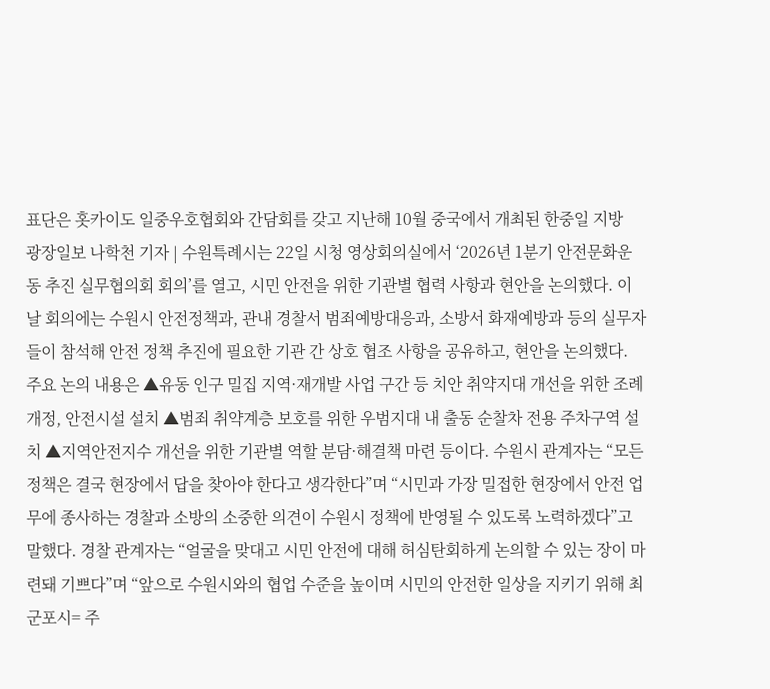표단은 홋카이도 일중우호협회와 간담회를 갖고 지난해 10월 중국에서 개최된 한중일 지방
광장일보 나학천 기자 | 수원특례시는 22일 시청 영상회의실에서 ‘2026년 1분기 안전문화운동 추진 실무협의회 회의’를 열고, 시민 안전을 위한 기관별 협력 사항과 현안을 논의했다. 이날 회의에는 수원시 안전정책과, 관내 경찰서 범죄예방대응과, 소방서 화재예방과 등의 실무자들이 참석해 안전 정책 추진에 필요한 기관 간 상호 협조 사항을 공유하고, 현안을 논의했다. 주요 논의 내용은 ▲유동 인구 밀집 지역·재개발 사업 구간 등 치안 취약지대 개선을 위한 조례 개정, 안전시설 설치 ▲범죄 취약계층 보호를 위한 우범지대 내 출동 순찰차 전용 주차구역 설치 ▲지역안전지수 개선을 위한 기관별 역할 분담·해결책 마련 등이다. 수원시 관계자는 “모든 정책은 결국 현장에서 답을 찾아야 한다고 생각한다”며 “시민과 가장 밀접한 현장에서 안전 업무에 종사하는 경찰과 소방의 소중한 의견이 수원시 정책에 반영될 수 있도록 노력하겠다”고 말했다. 경찰 관계자는 “얼굴을 맞대고 시민 안전에 대해 허심탄회하게 논의할 수 있는 장이 마련돼 기쁘다”며 “앞으로 수원시와의 협업 수준을 높이며 시민의 안전한 일상을 지키기 위해 최
군포시= 주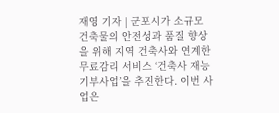재영 기자 | 군포시가 소규모 건축물의 안전성과 품질 향상을 위해 지역 건축사와 연계한 무료감리 서비스 ‘건축사 재능기부사업’을 추진한다. 이번 사업은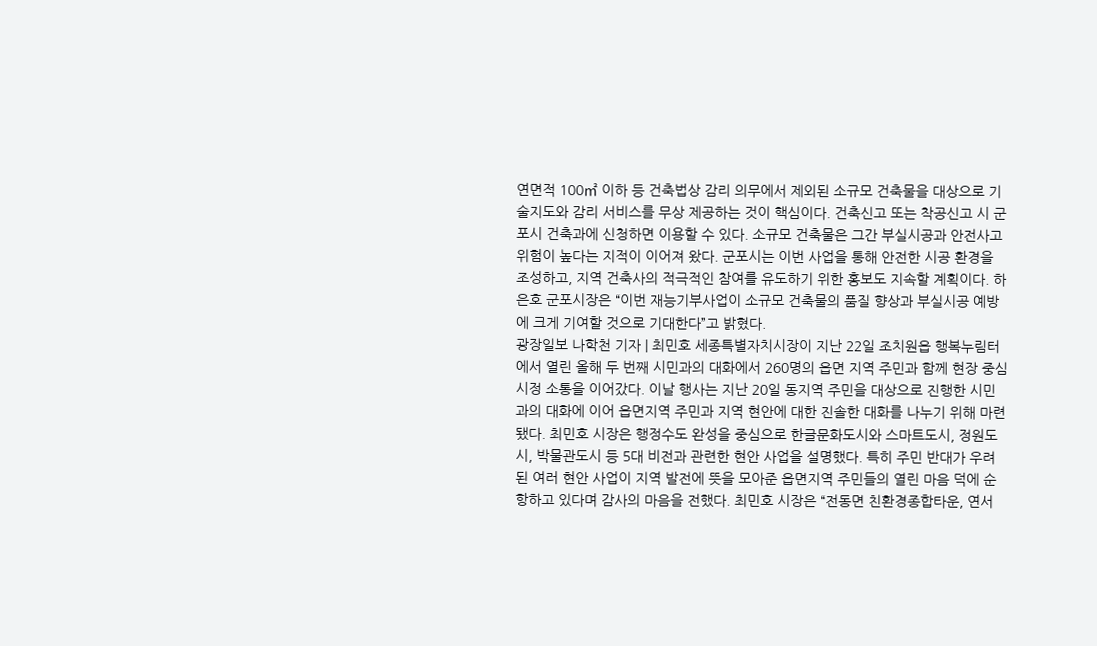연면적 100㎡ 이하 등 건축법상 감리 의무에서 제외된 소규모 건축물을 대상으로 기술지도와 감리 서비스를 무상 제공하는 것이 핵심이다. 건축신고 또는 착공신고 시 군포시 건축과에 신청하면 이용할 수 있다. 소규모 건축물은 그간 부실시공과 안전사고 위험이 높다는 지적이 이어져 왔다. 군포시는 이번 사업을 통해 안전한 시공 환경을 조성하고, 지역 건축사의 적극적인 참여를 유도하기 위한 홍보도 지속할 계획이다. 하은호 군포시장은 “이번 재능기부사업이 소규모 건축물의 품질 향상과 부실시공 예방에 크게 기여할 것으로 기대한다”고 밝혔다.
광장일보 나학천 기자 | 최민호 세종특별자치시장이 지난 22일 조치원읍 행복누림터에서 열린 올해 두 번째 시민과의 대화에서 260명의 읍면 지역 주민과 함께 현장 중심 시정 소통을 이어갔다. 이날 행사는 지난 20일 동지역 주민을 대상으로 진행한 시민과의 대화에 이어 읍면지역 주민과 지역 현안에 대한 진솔한 대화를 나누기 위해 마련됐다. 최민호 시장은 행정수도 완성을 중심으로 한글문화도시와 스마트도시, 정원도시, 박물관도시 등 5대 비전과 관련한 현안 사업을 설명했다. 특히 주민 반대가 우려된 여러 현안 사업이 지역 발전에 뜻을 모아준 읍면지역 주민들의 열린 마음 덕에 순항하고 있다며 감사의 마음을 전했다. 최민호 시장은 “전동면 친환경종합타운, 연서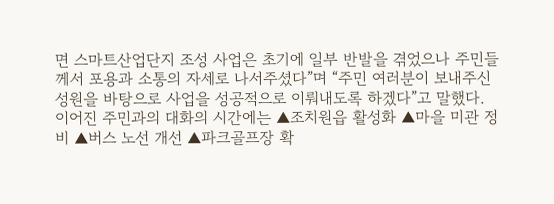면 스마트산업단지 조성 사업은 초기에 일부 반발을 겪었으나 주민들께서 포용과 소통의 자세로 나서주셨다”며 “주민 여러분이 보내주신 성원을 바탕으로 사업을 성공적으로 이뤄내도록 하겠다”고 말했다. 이어진 주민과의 대화의 시간에는 ▲조치원읍 활성화 ▲마을 미관 정비 ▲버스 노선 개선 ▲파크골프장 확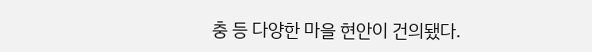충 등 다양한 마을 현안이 건의됐다.